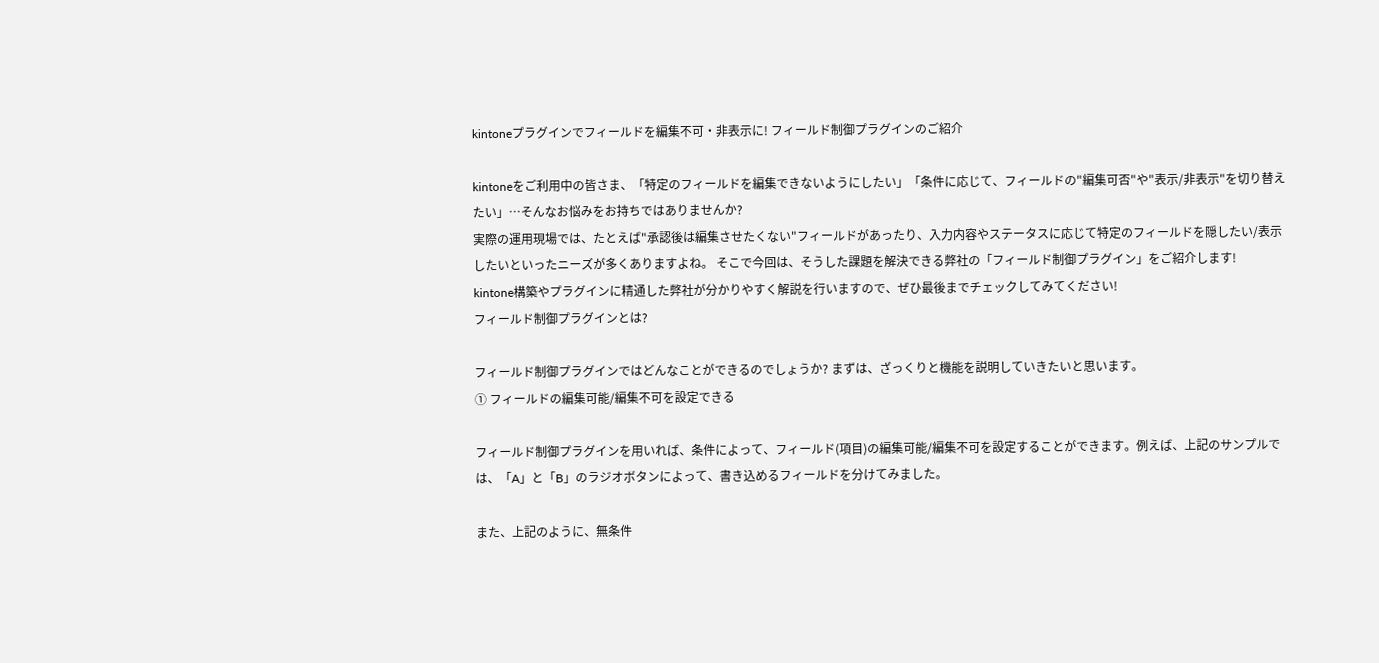kintoneプラグインでフィールドを編集不可・非表示に! フィールド制御プラグインのご紹介

kintoneをご利用中の皆さま、「特定のフィールドを編集できないようにしたい」「条件に応じて、フィールドの"編集可否"や"表示/非表示"を切り替えたい」…そんなお悩みをお持ちではありませんか?
実際の運用現場では、たとえば"承認後は編集させたくない"フィールドがあったり、入力内容やステータスに応じて特定のフィールドを隠したい/表示したいといったニーズが多くありますよね。 そこで今回は、そうした課題を解決できる弊社の「フィールド制御プラグイン」をご紹介します!
kintone構築やプラグインに精通した弊社が分かりやすく解説を行いますので、ぜひ最後までチェックしてみてください!
フィールド制御プラグインとは?

フィールド制御プラグインではどんなことができるのでしょうか? まずは、ざっくりと機能を説明していきたいと思います。
① フィールドの編集可能/編集不可を設定できる

フィールド制御プラグインを用いれば、条件によって、フィールド(項目)の編集可能/編集不可を設定することができます。例えば、上記のサンプルでは、「A」と「B」のラジオボタンによって、書き込めるフィールドを分けてみました。

また、上記のように、無条件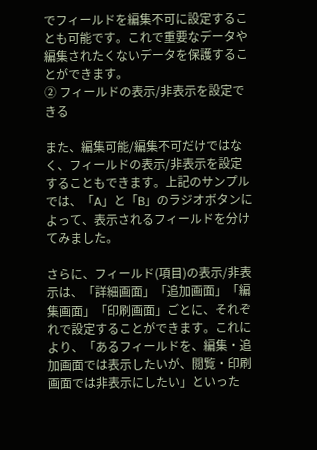でフィールドを編集不可に設定することも可能です。これで重要なデータや編集されたくないデータを保護することができます。
② フィールドの表示/非表示を設定できる

また、編集可能/編集不可だけではなく、フィールドの表示/非表示を設定することもできます。上記のサンプルでは、「A」と「B」のラジオボタンによって、表示されるフィールドを分けてみました。

さらに、フィールド(項目)の表示/非表示は、「詳細画面」「追加画面」「編集画面」「印刷画面」ごとに、それぞれで設定することができます。これにより、「あるフィールドを、編集・追加画面では表示したいが、閲覧・印刷画面では非表示にしたい」といった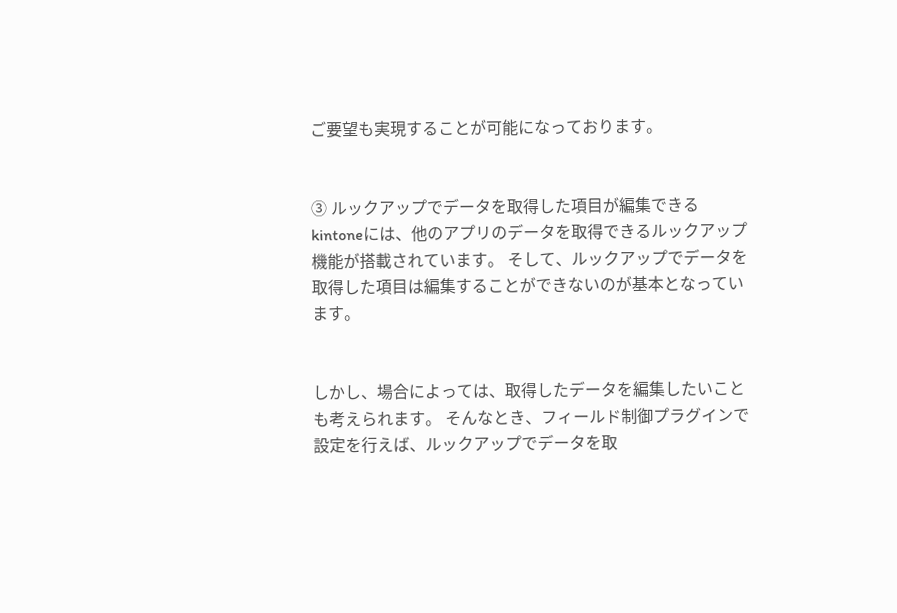ご要望も実現することが可能になっております。


③ ルックアップでデータを取得した項目が編集できる
kintoneには、他のアプリのデータを取得できるルックアップ機能が搭載されています。 そして、ルックアップでデータを取得した項目は編集することができないのが基本となっています。


しかし、場合によっては、取得したデータを編集したいことも考えられます。 そんなとき、フィールド制御プラグインで設定を行えば、ルックアップでデータを取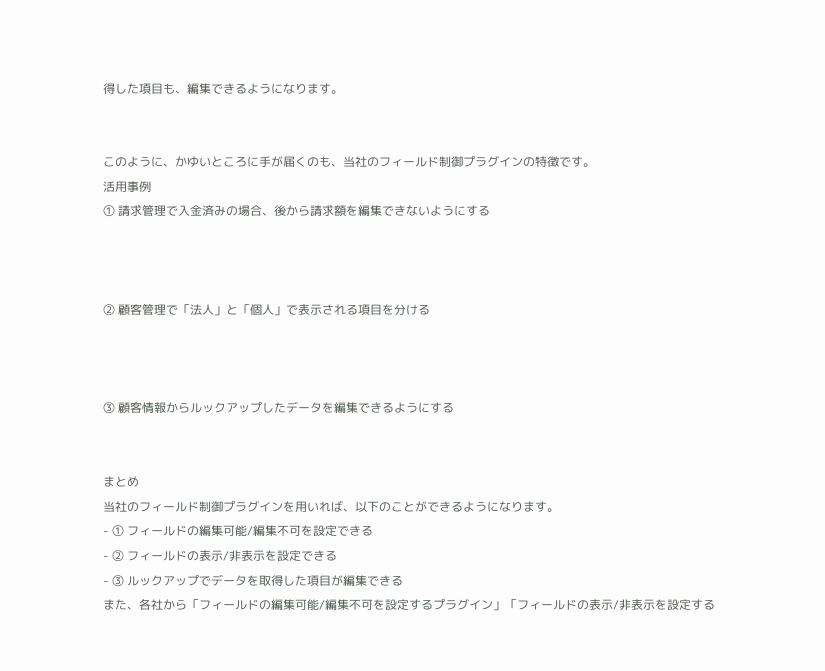得した項目も、編集できるようになります。


このように、かゆいところに手が届くのも、当社のフィールド制御プラグインの特徴です。
活用事例
① 請求管理で入金済みの場合、後から請求額を編集できないようにする



② 顧客管理で「法人」と「個人」で表示される項目を分ける



③ 顧客情報からルックアップしたデータを編集できるようにする


まとめ
当社のフィールド制御プラグインを用いれば、以下のことができるようになります。
- ① フィールドの編集可能/編集不可を設定できる
- ② フィールドの表示/非表示を設定できる
- ③ ルックアップでデータを取得した項目が編集できる
また、各社から「フィールドの編集可能/編集不可を設定するプラグイン」「フィールドの表示/非表示を設定する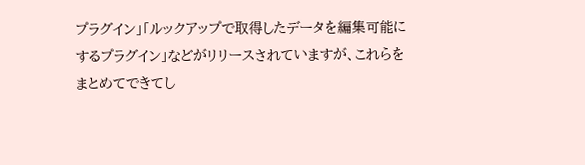プラグイン」「ルックアップで取得したデータを編集可能にするプラグイン」などがリリースされていますが、これらをまとめてできてし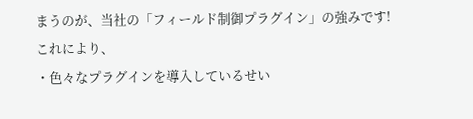まうのが、当社の「フィールド制御プラグイン」の強みです!
これにより、
・色々なプラグインを導入しているせい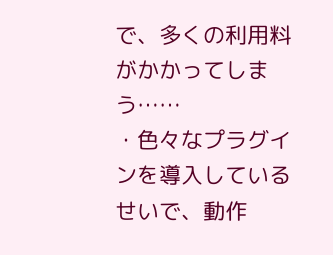で、多くの利用料がかかってしまう……
・色々なプラグインを導入しているせいで、動作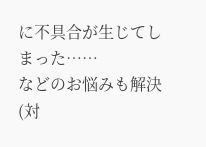に不具合が生じてしまった……
などのお悩みも解決(対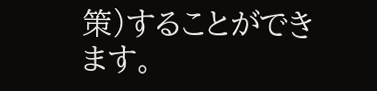策)することができます。